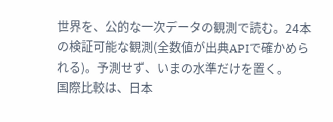世界を、公的な一次データの観測で読む。24本の検証可能な観測(全数値が出典APIで確かめられる)。予測せず、いまの水準だけを置く。
国際比較は、日本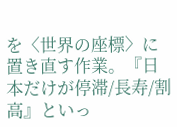を〈世界の座標〉に置き直す作業。『日本だけが停滞/長寿/割高』といっ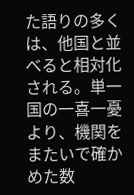た語りの多くは、他国と並べると相対化される。単一国の一喜一憂より、機関をまたいで確かめた数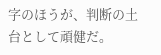字のほうが、判断の土台として頑健だ。